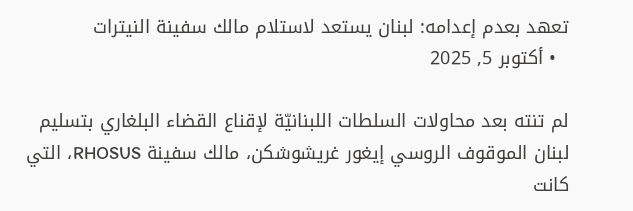تعهد بعدم إعدامه: لبنان يستعد لاستلام مالك سفينة النيترات
  • أكتوبر 5, 2025

لم تنته بعد محاولات السلطات اللبنانيّة لإقناع القضاء البلغاري بتسليم لبنان الموقوف الروسي إيغور غريشوشكن، مالك سفينة RHOSUS، التي كانت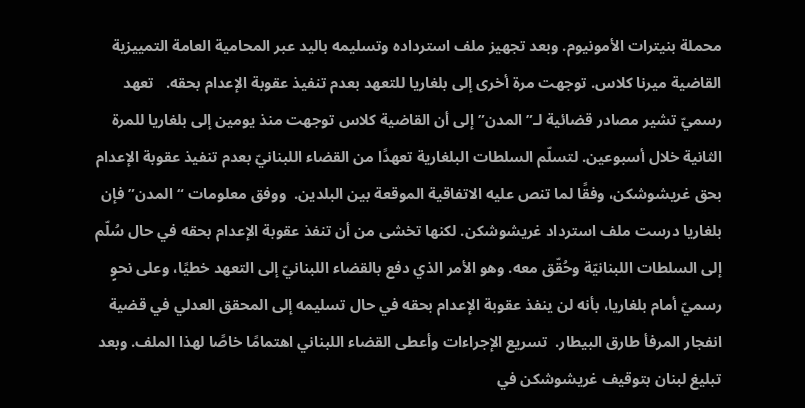محملة بنيترات الأمونيوم. وبعد تجهيز ملف استرداده وتسليمه باليد عبر المحامية العامة التمييزية القاضية ميرنا كلاس. توجهت مرة أخرى إلى بلغاريا للتعهد بعدم تنفيذ عقوبة الإعدام بحقه.   تعهد رسميّ تشير مصادر قضائية لـ”المدن” إلى أن القاضية كلاس توجهت منذ يومين إلى بلغاريا للمرة الثانية خلال أسبوعين. لتسلّم السلطات البلغارية تعهدًا من القضاء اللبنانيّ بعدم تنفيذ عقوبة الإعدام بحق غريشوشكن، وفقًا لما تنص عليه الاتفاقية الموقعة بين البلدين.  ووفق معلومات “المدن” فإن بلغاريا درست ملف استرداد غريشوشكن. لكنها تخشى من أن تنفذ عقوبة الإعدام بحقه في حال سُلّم إلى السلطات اللبنانيّة وحُقّق معه. وهو الأمر الذي دفع بالقضاء اللبنانيّ إلى التعهد خطيًا، وعلى نحوٍ رسميّ أمام بلغاريا، بأنه لن ينفذ عقوبة الإعدام بحقه في حال تسليمه إلى المحقق العدلي في قضية انفجار المرفأ طارق البيطار.  تسريع الإجراءات وأعطى القضاء اللبناني اهتمامًا خاصًا لهذا الملف. وبعد تبليغ لبنان بتوقيف غريشوشكن في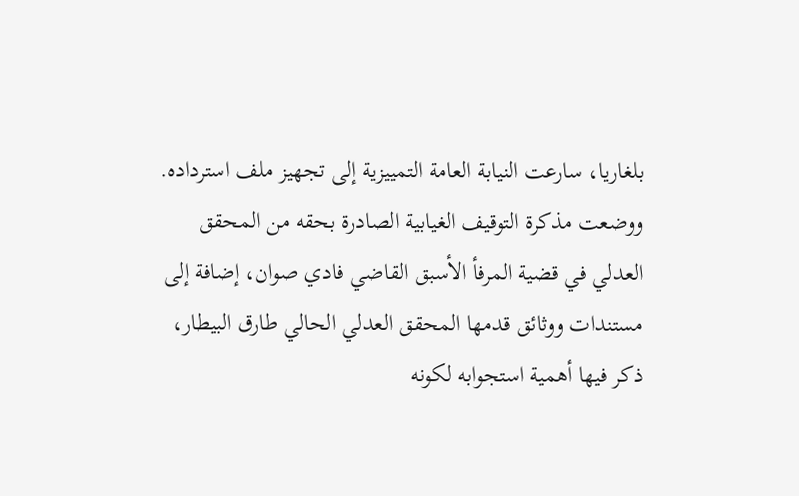بلغاريا، سارعت النيابة العامة التمييزية إلى تجهيز ملف استرداده. ووضعت مذكرة التوقيف الغيابية الصادرة بحقه من المحقق العدلي في قضية المرفأ الأسبق القاضي فادي صوان، إضافة إلى مستندات ووثائق قدمها المحقق العدلي الحالي طارق البيطار، ذكر فيها أهمية استجوابه لكونه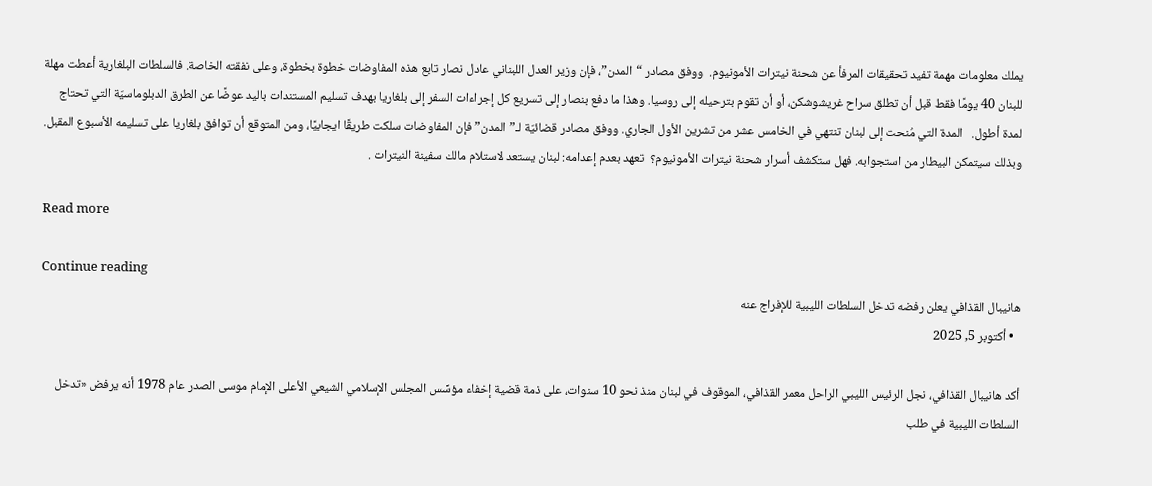يملك معلومات مهمة تفيد تحقيقات المرفأ عن شحنة نيترات الأمونيوم.  ووفق مصادر “المدن”، فإن وزير العدل اللبناني عادل نصار تابع هذه المفاوضات خطوة بخطوة، وعلى نفقته الخاصة. فالسلطات البلغارية أعطت مهلة للبنان 40 يومًا فقط قبل أن تطلق سراح غريشوشكن، أو أن تقوم بترحيله إلى روسيا. وهذا ما دفع بنصار إلى تسريع كل إجراءات السفر إلى بلغاريا بهدف تسليم المستندات باليد عوضًا عن الطرق الدبلوماسيّة التي تحتاج لمدة أطول.   المدة التي مُنحت إلى لبنان تنتهي في الخامس عشر من تشرين الأول الجاري. ووفق مصادر قضائيّة لـ”المدن” فإن المفاوضات سلكت طريقًا ايجابيًا، ومن المتوقع أن توافق بلغاريا على تسليمه الأسبوع المقبل. وبذلك سيتمكن البيطار من استجوابه. فهل ستكشف أسرار شحنة نيترات الأمونيوم؟  تعهد بعدم إعدامه: لبنان يستعد لاستلام مالك سفينة النيترات .

Read more

Continue reading
هانيبال القذافي يعلن رفضه تدخل السلطات الليبية للإفراج عنه
  • أكتوبر 5, 2025

أكد هانيبال القذافي، نجل الرئيس الليبي الراحل معمر القذافي، الموقوف في لبنان منذ نحو 10 سنوات، على ذمة قضية إخفاء مؤسِّس المجلس الإسلامي الشيعي الأعلى الإمام موسى الصدر عام 1978 أنه يرفض «تدخل السلطات الليبية في طلب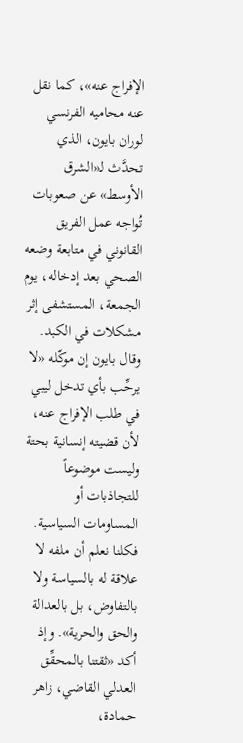الإفراج عنه»، كما نقل عنه محاميه الفرنسي لوران بايون، الذي تحدَّث لـ«الشرق الأوسط» عن صعوبات تُواجه عمل الفريق القانوني في متابعة وضعه الصحي بعد إدخاله، يوم الجمعة، المستشفى إثر مشكلات في الكبد. وقال بايون إن موكّله «لا يرحِّب بأي تدخل ليبي في طلب الإفراج عنه، لأن قضيته إنسانية بحتة وليست موضوعاً للتجاذبات أو المساومات السياسية. فكلنا نعلم أن ملفه لا علاقة له بالسياسة ولا بالتفاوض، بل بالعدالة والحق والحرية». وإذ أكد «ثقتنا بالمحقِّق العدلي القاضي، زاهر حمادة،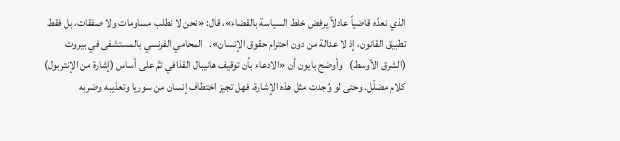الذي نعدّه قاضياً عادلاً يرفض خلط السياسة بالقضاء»، قال: «نحن لا نطلب مساومات ولا صفقات، بل فقط تطبيق القانون، إذ لا عدالة من دون احترام حقوق الإنسان».   المحامي الفرنسي بالمستشفى في بيروت (الشرق الأوسط)   وأوضح بايون أن «الادعاء بأن توقيف هانيبال القذافي تمَّ على أساس (إشارة من الإنتربول) كلام مضلّل. وحتى لو وُجدت مثل هذه الإشارة، فهل تجيز اختطاف إنسان من سوريا وتعذيبه وضربه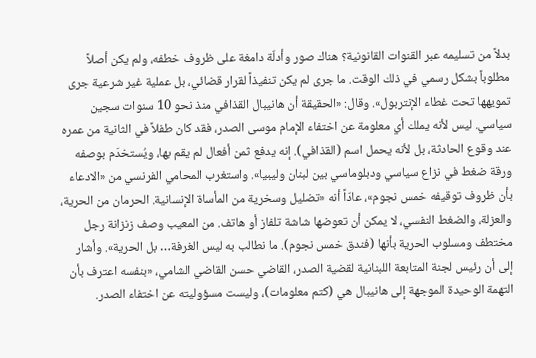بدلاً من تسليمه عبر القنوات القانونية؟ هناك صور وأدلّة دامغة على ظروف خطفه، ولم يكن أصلاً مطلوباً بشكل رسمي في ذلك الوقت. ما جرى لم يكن تنفيذاً لقرار قضائي، بل عملية غير شرعية جرى تمويهها تحت غطاء الإنتربول». وقال: «الحقيقة أن هانيبال القذافي منذ نحو 10 سنوات سجين سياسي. ليس لأنه يملك أي معلومة عن اختفاء الإمام موسى الصدر، فقد كان طفلاً في الثانية من عمره عند وقوع الحادثة، بل لأنه يحمل اسم (القذافي). إنه يدفع ثمن أفعال لم يقم بها، ويُستخدَم بوصفه ورقة ضغط في نزاع سياسي ودبلوماسي بين لبنان وليبيا». واستغرب المحامي الفرنسي من «الادعاء بأن ظروف توقيفه خمس نجوم»، عادّاً أنه «تضليل وسخرية من المأساة الإنسانية. الحرمان من الحرية، والعزلة، والضغط النفسي، لا يمكن أن تعوضها شاشة تلفاز أو هاتف. من المعيب وصف زنزانة رجل مختطف ومسلوب الحرية بأنها (فندق خمس نجوم). ما نطالب به ليس الغرفة… بل الحرية». وأشار إلى أن رئيس لجنة المتابعة اللبنانية لقضية الصدر، القاضي حسن القاضي الشامي، «بنفسه اعترف بأن التهمة الوحيدة الموجهة إلى هانيبال هي (كتم معلومات)، وليست مسؤوليته عن اختفاء الصدر.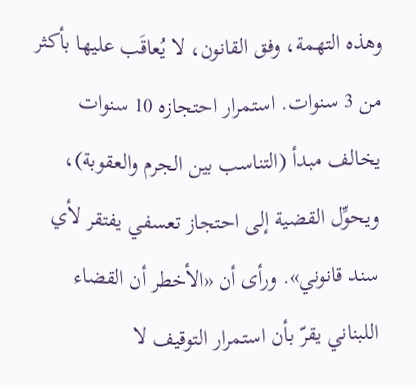وهذه التهمة، وفق القانون، لا يُعاقَب عليها بأكثر من 3 سنوات. استمرار احتجازه 10 سنوات يخالف مبدأ (التناسب بين الجرم والعقوبة)، ويحوِّل القضية إلى احتجاز تعسفي يفتقر لأي سند قانوني». ورأى أن «الأخطر أن القضاء اللبناني يقرّ بأن استمرار التوقيف لا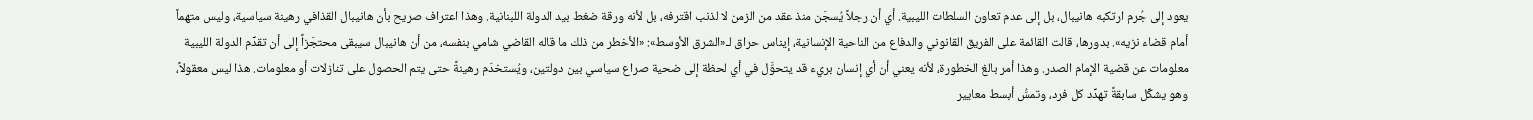يعود إلى جُرم ارتكبه هانيبال، بل إلى عدم تعاون السلطات الليبية. أي أن رجلاً يُسجَن منذ عقد من الزمن لا لذنب اقترفه، بل لأنه ورقة ضغط بيد الدولة اللبنانية. وهذا اعتراف صريح بأن هانيبال القذافي رهينة سياسية، وليس متهماً أمام قضاء نزيه». بدورها، قالت القائمة على الفريق القانوني والدفاع من الناحية الإنسانية، إيناس حراق لـ«الشرق الأوسط»: «الأخطر من ذلك ما قاله القاضي شامي بنفسه، من أن هانيبال سيبقى محتجَزاً إلى أن تقدِّم الدولة الليبية معلومات عن قضية الإمام الصدر. وهذا أمر بالغ الخطورة، لأنه يعني أن أي إنسان بريء قد يتحوَّل في أي لحظة إلى ضحية صراع سياسي بين دولتين، ويُستخدَم رهينةً حتى يتم الحصول على تنازلات أو معلومات. هذا ليس معقولاً، وهو يشكِّل سابقةً تهدِّد كل فرد، وتمسُّ أبسط معايير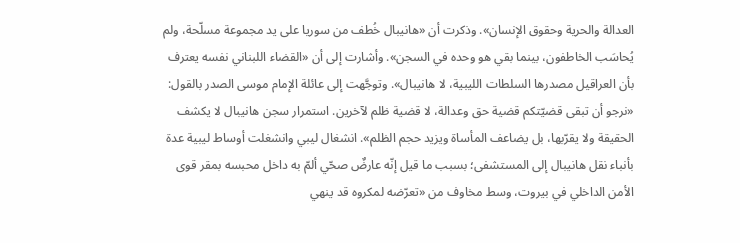العدالة والحرية وحقوق الإنسان». وذكرت أن «هانيبال خُطف من سوريا على يد مجموعة مسلّحة، ولم يُحاسَب الخاطفون، بينما بقي هو وحده في السجن». وأشارت إلى أن «القضاء اللبناني نفسه يعترف بأن العراقيل مصدرها السلطات الليبية، لا هانيبال». وتوجَّهت إلى عائلة الإمام موسى الصدر بالقول: «نرجو أن تبقى قضيّتكم قضية حق وعدالة، لا قضية ظلم لآخرين. استمرار سجن هانيبال لا يكشف الحقيقة ولا يقرّبها، بل يضاعف المأساة ويزيد حجم الظلم». انشغال ليبي وانشغلت أوساط ليبية عدة بأنباء نقل هانيبال إلى المستشفى؛ بسبب ما قيل إنّه عارضٌ صحّي ألمّ به داخل محبسه بمقر قوى الأمن الداخلي في بيروت، وسط مخاوف من «تعرّضه لمكروه قد ينهي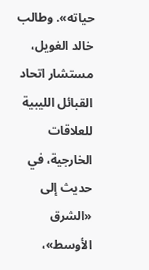حياته». وطالب خالد الغويل، مستشار اتحاد القبائل الليبية للعلاقات الخارجية، في حديث إلى «الشرق الأوسط»،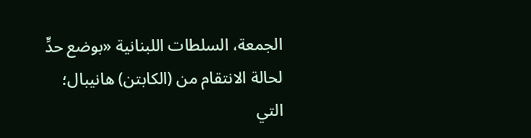الجمعة، السلطات اللبنانية «بوضع حدٍّ لحالة الانتقام من (الكابتن) هانيبال؛ التي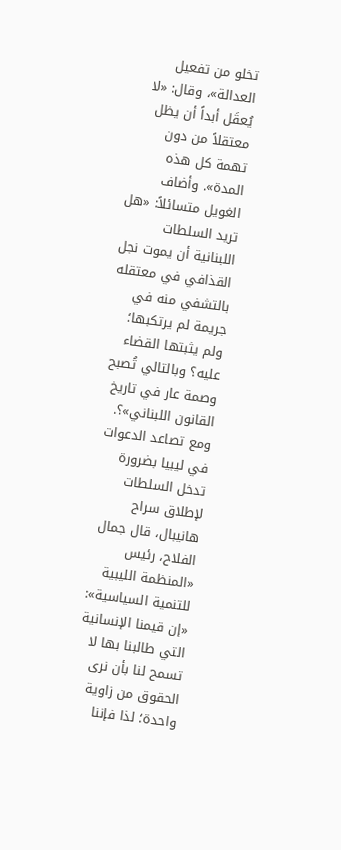تخلو من تفعيل العدالة»، وقال: «لا يُعقَل أبداً أن يظل معتقلاً من دون تهمة كل هذه المدة». وأضاف الغويل متسائلاً: «هل تريد السلطات اللبنانية أن يموت نجل القذافي في معتقله بالتشفي منه في جريمة لم يرتكبها؛ ولم يثبتها القضاء عليه؟ وبالتالي تُصبح وصمة عار في تاريخ القانون اللبناني»؟. ومع تصاعد الدعوات في ليبيا بضرورة تدخل السلطات لإطلاق سراح هانيبال، قال جمال الفلاح، رئيس «المنظمة الليبية للتنمية السياسية»: «إن قيمنا الإنسانية التي طالبنا بها لا تسمح لنا بأن نرى الحقوق من زاوية واحدة؛ لذا فإننا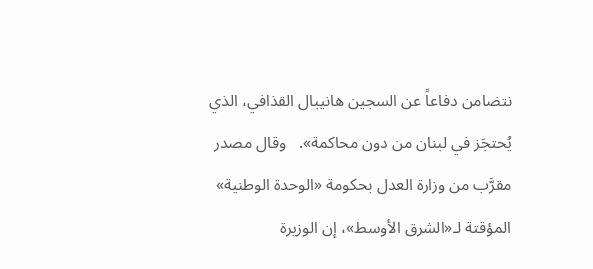نتضامن دفاعاً عن السجين هانيبال القذافي، الذي يُحتجَز في لبنان من دون محاكمة».   وقال مصدر مقرَّب من وزارة العدل بحكومة «الوحدة الوطنية» المؤقتة لـ«الشرق الأوسط»، إن الوزيرة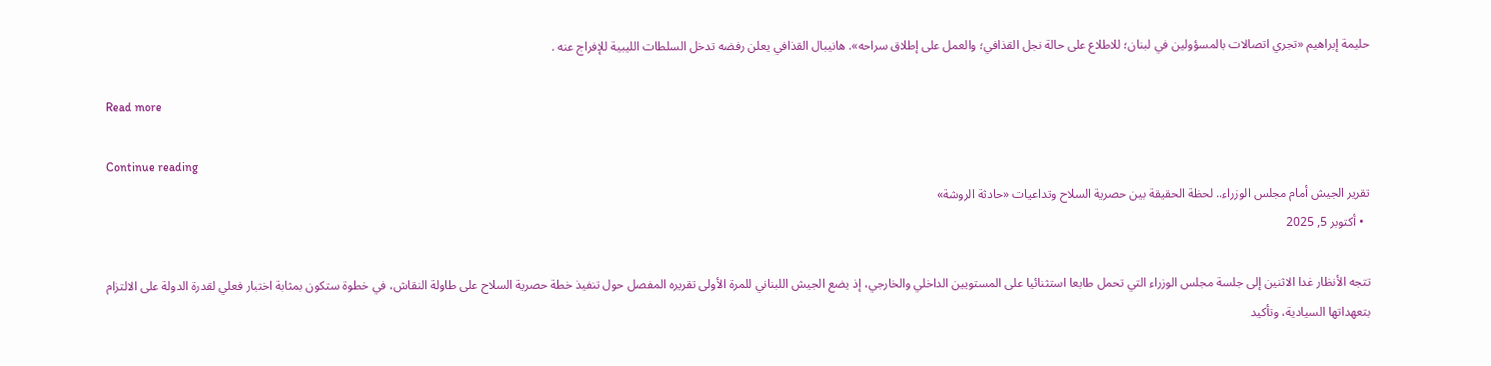حليمة إبراهيم «تجري اتصالات بالمسؤولين في لبنان؛ للاطلاع على حالة نجل القذافي؛ والعمل على إطلاق سراحه». هانيبال القذافي يعلن رفضه تدخل السلطات الليبية للإفراج عنه .

Read more

Continue reading
تقرير الجيش أمام مجلس الوزراء.. لحظة الحقيقة بين حصرية السلاح وتداعيات «حادثة الروشة»
  • أكتوبر 5, 2025

تتجه الأنظار غدا الاثنين إلى جلسة مجلس الوزراء التي تحمل طابعا استثنائيا على المستويين الداخلي والخارجي، إذ يضع الجيش اللبناني للمرة الأولى تقريره المفصل حول تنفيذ خطة حصرية السلاح على طاولة النقاش، في خطوة ستكون بمثابة اختبار فعلي لقدرة الدولة على الالتزام بتعهداتها السيادية، وتأكيد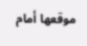موقعها أمام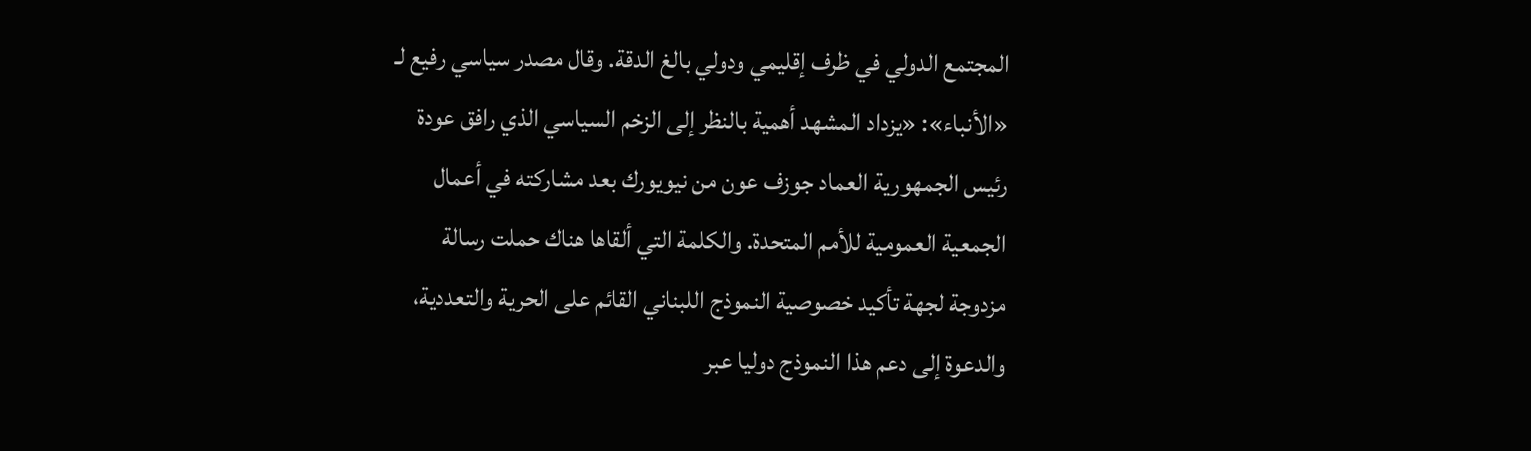المجتمع الدولي في ظرف إقليمي ودولي بالغ الدقة. وقال مصدر سياسي رفيع لـ «الأنباء»: «يزداد المشهد أهمية بالنظر إلى الزخم السياسي الذي رافق عودة رئيس الجمهورية العماد جوزف عون من نيويورك بعد مشاركته في أعمال الجمعية العمومية للأمم المتحدة. والكلمة التي ألقاها هناك حملت رسالة مزدوجة لجهة تأكيد خصوصية النموذج اللبناني القائم على الحرية والتعددية، والدعوة إلى دعم هذا النموذج دوليا عبر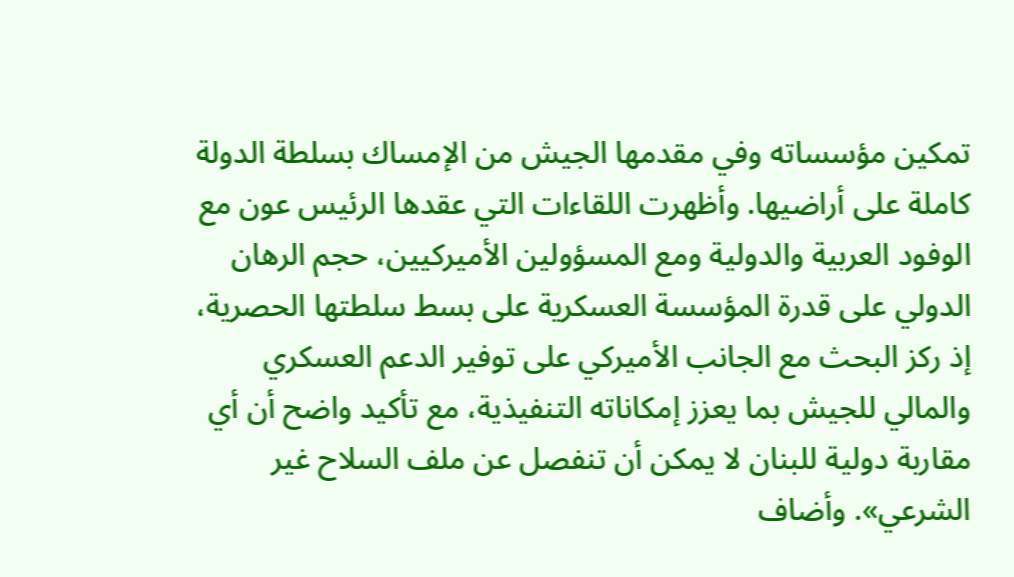تمكين مؤسساته وفي مقدمها الجيش من الإمساك بسلطة الدولة كاملة على أراضيها. وأظهرت اللقاءات التي عقدها الرئيس عون مع الوفود العربية والدولية ومع المسؤولين الأميركيين، حجم الرهان الدولي على قدرة المؤسسة العسكرية على بسط سلطتها الحصرية، إذ ركز البحث مع الجانب الأميركي على توفير الدعم العسكري والمالي للجيش بما يعزز إمكاناته التنفيذية، مع تأكيد واضح أن أي مقاربة دولية للبنان لا يمكن أن تنفصل عن ملف السلاح غير الشرعي». وأضاف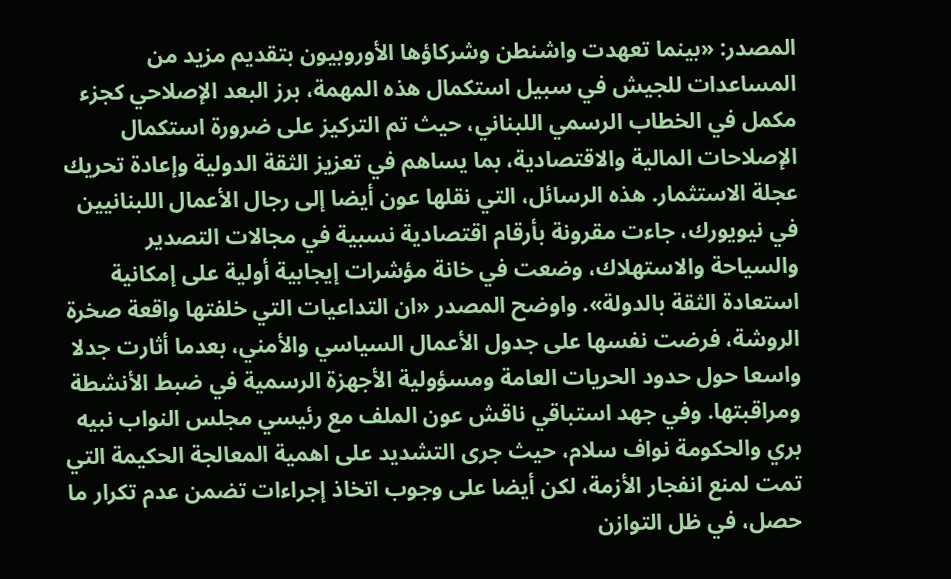المصدر: «بينما تعهدت واشنطن وشركاؤها الأوروبيون بتقديم مزيد من المساعدات للجيش في سبيل استكمال هذه المهمة، برز البعد الإصلاحي كجزء مكمل في الخطاب الرسمي اللبناني، حيث تم التركيز على ضرورة استكمال الإصلاحات المالية والاقتصادية، بما يساهم في تعزيز الثقة الدولية وإعادة تحريك عجلة الاستثمار. هذه الرسائل، التي نقلها عون أيضا إلى رجال الأعمال اللبنانيين في نيويورك، جاءت مقرونة بأرقام اقتصادية نسبية في مجالات التصدير والسياحة والاستهلاك، وضعت في خانة مؤشرات إيجابية أولية على إمكانية استعادة الثقة بالدولة». واوضح المصدر «ان التداعيات التي خلفتها واقعة صخرة الروشة، فرضت نفسها على جدول الأعمال السياسي والأمني، بعدما أثارت جدلا واسعا حول حدود الحريات العامة ومسؤولية الأجهزة الرسمية في ضبط الأنشطة ومراقبتها. وفي جهد استباقي ناقش عون الملف مع رئيسي مجلس النواب نبيه بري والحكومة نواف سلام، حيث جرى التشديد على اهمية المعالجة الحكيمة التي تمت لمنع انفجار الأزمة، لكن أيضا على وجوب اتخاذ إجراءات تضمن عدم تكرار ما حصل، في ظل التوازن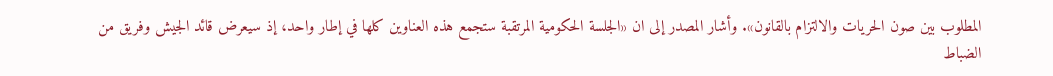المطلوب بين صون الحريات والالتزام بالقانون». وأشار المصدر إلى ان «الجلسة الحكومية المرتقبة ستجمع هذه العناوين كلها في إطار واحد، إذ سيعرض قائد الجيش وفريق من الضباط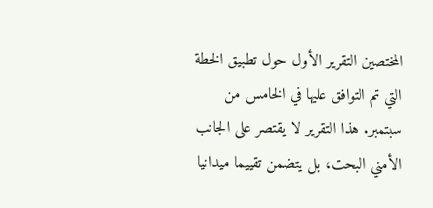المختصين التقرير الأول حول تطبيق الخطة التي تم التوافق عليها في الخامس من سبتمبر. هذا التقرير لا يقتصر على الجانب الأمني البحت، بل يتضمن تقييما ميدانيا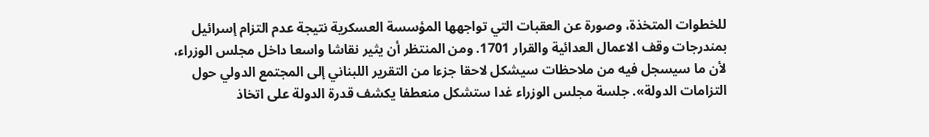للخطوات المتخذة، وصورة عن العقبات التي تواجهها المؤسسة العسكرية نتيجة عدم التزام إسرائيل بمندرجات وقف الاعمال العدائية والقرار 1701. ومن المنتظر أن يثير نقاشا واسعا داخل مجلس الوزراء، لأن ما سيسجل فيه من ملاحظات سيشكل لاحقا جزءا من التقرير اللبناني إلى المجتمع الدولي حول التزامات الدولة». جلسة مجلس الوزراء غدا ستشكل منعطفا يكشف قدرة الدولة على اتخاذ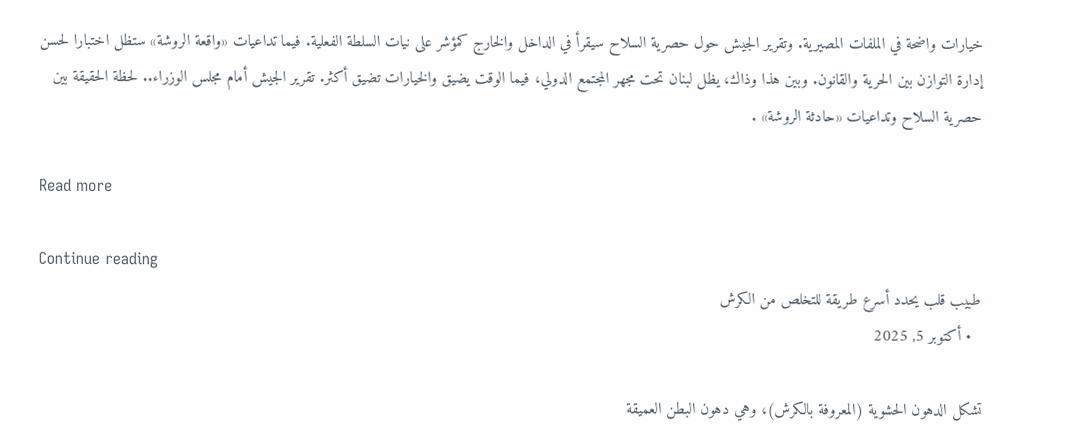خيارات واضحة في الملفات المصيرية. وتقرير الجيش حول حصرية السلاح سيقرأ في الداخل والخارج كمؤشر على نيات السلطة الفعلية. فيما تداعيات «واقعة الروشة» ستظل اختبارا لحسن إدارة التوازن بين الحرية والقانون. وبين هذا وذاك، يظل لبنان تحت مجهر المجتمع الدولي، فيما الوقت يضيق والخيارات تضيق أكثر. تقرير الجيش أمام مجلس الوزراء.. لحظة الحقيقة بين حصرية السلاح وتداعيات «حادثة الروشة» .

Read more

Continue reading
طبيب قلب يحدد أسرع طريقة للتخلص من الكرش
  • أكتوبر 5, 2025

تشكل الدهون الحشوية (المعروفة بالكرش)، وهي دهون البطن العميقة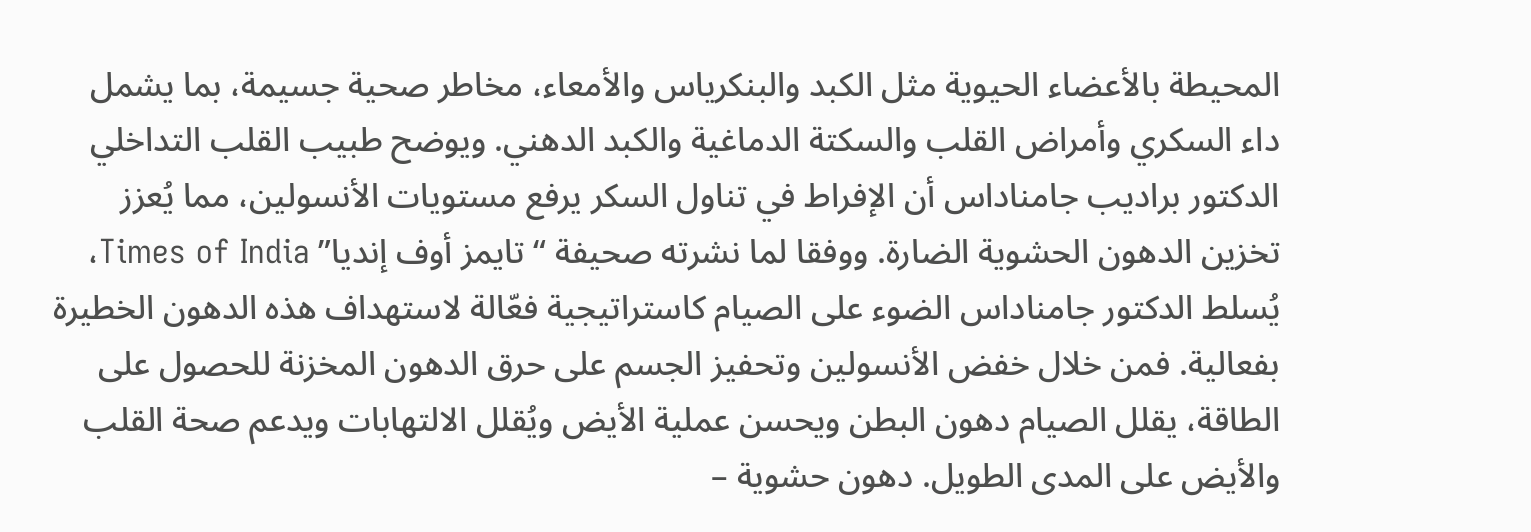المحيطة بالأعضاء الحيوية مثل الكبد والبنكرياس والأمعاء، مخاطر صحية جسيمة، بما يشمل داء السكري وأمراض القلب والسكتة الدماغية والكبد الدهني. ويوضح طبيب القلب التداخلي الدكتور براديب جامناداس أن الإفراط في تناول السكر يرفع مستويات الأنسولين، مما يُعزز تخزين الدهون الحشوية الضارة. ووفقا لما نشرته صحيفة “تايمز أوف إنديا” Times of India، يُسلط الدكتور جامناداس الضوء على الصيام كاستراتيجية فعّالة لاستهداف هذه الدهون الخطيرة بفعالية. فمن خلال خفض الأنسولين وتحفيز الجسم على حرق الدهون المخزنة للحصول على الطاقة، يقلل الصيام دهون البطن ويحسن عملية الأيض ويُقلل الالتهابات ويدعم صحة القلب والأيض على المدى الطويل. دهون حشوية –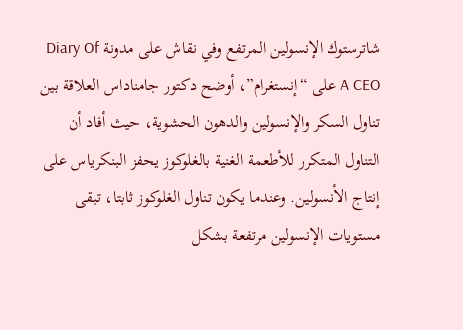شاترستوك الإنسولين المرتفع وفي نقاش على مدونة Diary Of A CEO على “إنستغرام”، أوضح دكتور جامناداس العلاقة بين تناول السكر والإنسولين والدهون الحشوية، حيث أفاد أن التناول المتكرر للأطعمة الغنية بالغلوكوز يحفز البنكرياس على إنتاج الأنسولين. وعندما يكون تناول الغلوكوز ثابتا، تبقى مستويات الإنسولين مرتفعة بشكل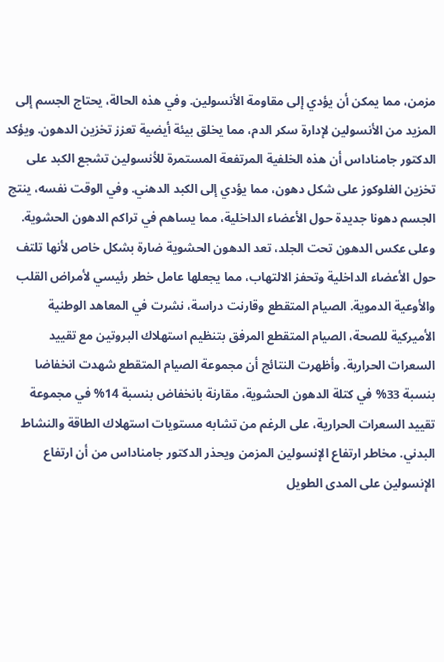مزمن، مما يمكن أن يؤدي إلى مقاومة الأنسولين. وفي هذه الحالة، يحتاج الجسم إلى المزيد من الأنسولين لإدارة سكر الدم، مما يخلق بيئة أيضية تعزز تخزين الدهون. ويؤكد الدكتور جامناداس أن هذه الخلفية المرتفعة المستمرة للأنسولين تشجع الكبد على تخزين الغلوكوز على شكل دهون، مما يؤدي إلى الكبد الدهني. وفي الوقت نفسه، ينتج الجسم دهونا جديدة حول الأعضاء الداخلية، مما يساهم في تراكم الدهون الحشوية. وعلى عكس الدهون تحت الجلد، تعد الدهون الحشوية ضارة بشكل خاص لأنها تلتف حول الأعضاء الداخلية وتحفز الالتهاب، مما يجعلها عامل خطر رئيسي لأمراض القلب والأوعية الدموية. الصيام المتقطع وقارنت دراسة، نشرت في المعاهد الوطنية الأميركية للصحة، الصيام المتقطع المرفق بتنظيم استهلاك البروتين مع تقييد السعرات الحرارية. وأظهرت النتائج أن مجموعة الصيام المتقطع شهدت انخفاضا بنسبة 33% في كتلة الدهون الحشوية، مقارنة بانخفاض بنسبة 14% في مجموعة تقييد السعرات الحرارية، على الرغم من تشابه مستويات استهلاك الطاقة والنشاط البدني. مخاطر ارتفاع الإنسولين المزمن ويحذر الدكتور جامناداس من أن ارتفاع الإنسولين على المدى الطويل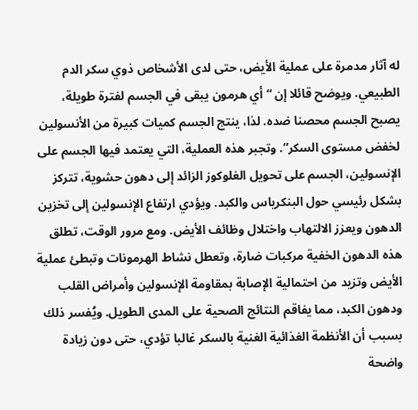له آثار مدمرة على عملية الأيض، حتى لدى الأشخاص ذوي سكر الدم الطبيعي. ويوضح قائلا إن “أي هرمون يبقى في الجسم لفترة طويلة، يصبح الجسم محصنا ضده. لذا، ينتج الجسم كميات كبيرة من الأنسولين لخفض مستوى السكر”. وتجبر هذه العملية، التي يعتمد فيها الجسم على الإنسولين، الجسم على تحويل الغلوكوز الزائد إلى دهون حشوية، تتركز بشكل رئيسي حول البنكرياس والكبد. ويؤدي ارتفاع الإنسولين إلى تخزين الدهون ويعزز الالتهاب واختلال وظائف الأيض. ومع مرور الوقت، تطلق هذه الدهون الخفية مركبات ضارة، وتعطل نشاط الهرمونات وتبطئ عملية الأيض وتزيد من احتمالية الإصابة بمقاومة الإنسولين وأمراض القلب ودهون الكبد، مما يفاقم النتائج الصحية على المدى الطويل. ويُفسر ذلك بسبب أن الأنظمة الغذائية الغنية بالسكر غالبا تؤدي، حتى دون زيادة واضحة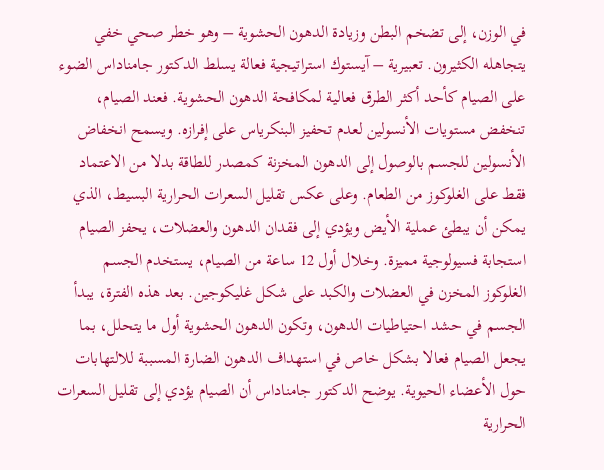في الوزن، إلى تضخم البطن وزيادة الدهون الحشوية – وهو خطر صحي خفي يتجاهله الكثيرون. تعبيرية – آيستوك استراتيجية فعالة يسلط الدكتور جامناداس الضوء على الصيام كأحد أكثر الطرق فعالية لمكافحة الدهون الحشوية. فعند الصيام، تنخفض مستويات الأنسولين لعدم تحفيز البنكرياس على إفرازه. ويسمح انخفاض الأنسولين للجسم بالوصول إلى الدهون المخزنة كمصدر للطاقة بدلا من الاعتماد فقط على الغلوكوز من الطعام. وعلى عكس تقليل السعرات الحرارية البسيط، الذي يمكن أن يبطئ عملية الأيض ويؤدي إلى فقدان الدهون والعضلات، يحفز الصيام استجابة فسيولوجية مميزة. وخلال أول 12 ساعة من الصيام، يستخدم الجسم الغلوكوز المخزن في العضلات والكبد على شكل غليكوجين. بعد هذه الفترة، يبدأ الجسم في حشد احتياطيات الدهون، وتكون الدهون الحشوية أول ما يتحلل، بما يجعل الصيام فعالا بشكل خاص في استهداف الدهون الضارة المسببة للالتهابات حول الأعضاء الحيوية. يوضح الدكتور جامناداس أن الصيام يؤدي إلى تقليل السعرات الحرارية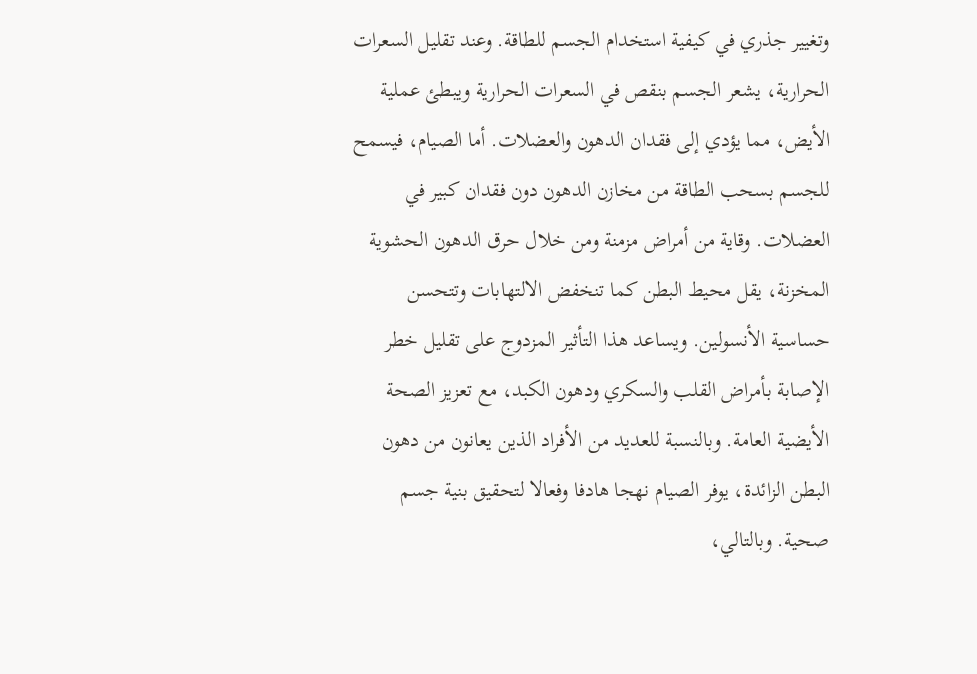وتغيير جذري في كيفية استخدام الجسم للطاقة. وعند تقليل السعرات الحرارية، يشعر الجسم بنقص في السعرات الحرارية ويبطئ عملية الأيض، مما يؤدي إلى فقدان الدهون والعضلات. أما الصيام، فيسمح للجسم بسحب الطاقة من مخازن الدهون دون فقدان كبير في العضلات. وقاية من أمراض مزمنة ومن خلال حرق الدهون الحشوية المخزنة، يقل محيط البطن كما تنخفض الالتهابات وتتحسن حساسية الأنسولين. ويساعد هذا التأثير المزدوج على تقليل خطر الإصابة بأمراض القلب والسكري ودهون الكبد، مع تعزيز الصحة الأيضية العامة. وبالنسبة للعديد من الأفراد الذين يعانون من دهون البطن الزائدة، يوفر الصيام نهجا هادفا وفعالا لتحقيق بنية جسم صحية. وبالتالي،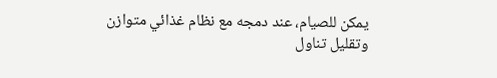يمكن للصيام، عند دمجه مع نظام غذائي متوازن وتقليل تناول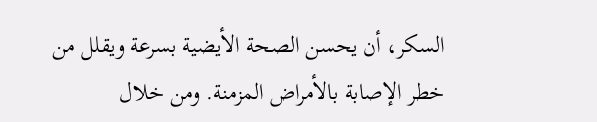السكر، أن يحسن الصحة الأيضية بسرعة ويقلل من خطر الإصابة بالأمراض المزمنة. ومن خلال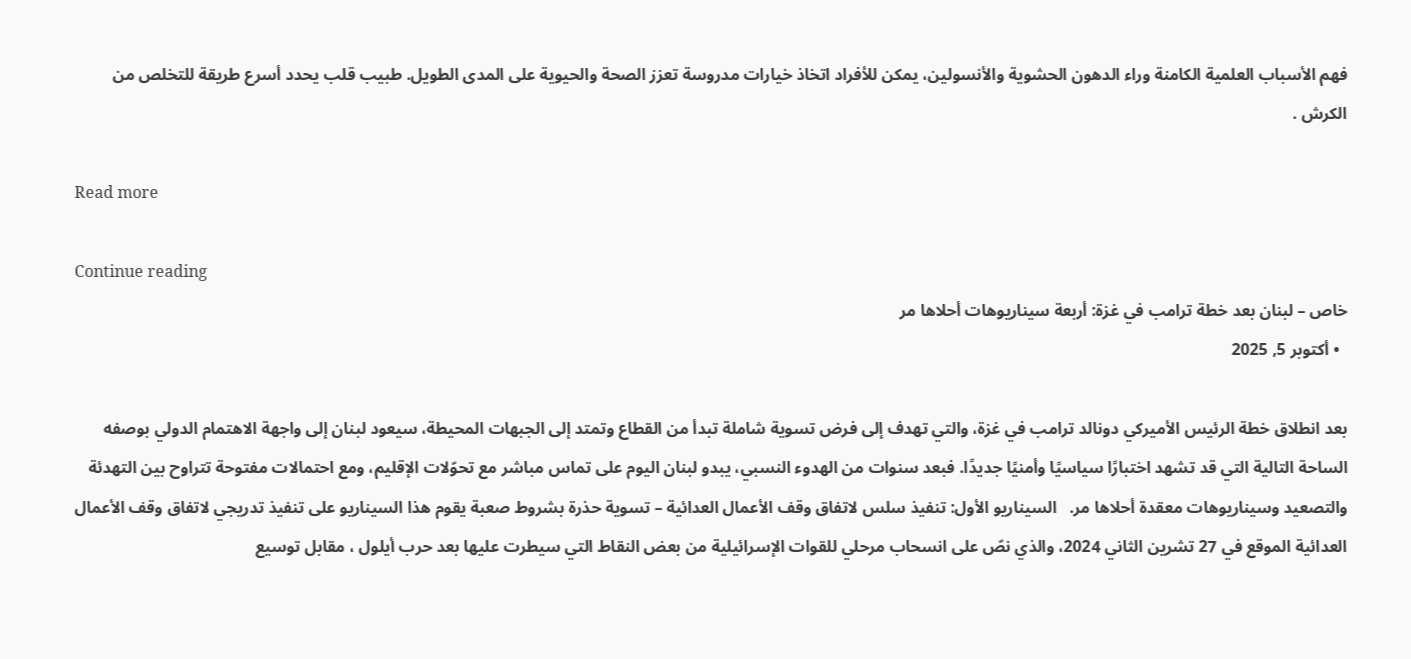فهم الأسباب العلمية الكامنة وراء الدهون الحشوية والأنسولين، يمكن للأفراد اتخاذ خيارات مدروسة تعزز الصحة والحيوية على المدى الطويل. طبيب قلب يحدد أسرع طريقة للتخلص من الكرش .

Read more

Continue reading
خاص – لبنان بعد خطة ترامب في غزة: أربعة سيناريوهات أحلاها مر
  • أكتوبر 5, 2025

بعد انطلاق خطة الرئيس الأميركي دونالد ترامب في غزة، والتي تهدف إلى فرض تسوية شاملة تبدأ من القطاع وتمتد إلى الجبهات المحيطة، سيعود لبنان إلى واجهة الاهتمام الدولي بوصفه الساحة التالية التي قد تشهد اختبارًا سياسيًا وأمنيًا جديدًا. فبعد سنوات من الهدوء النسبي، يبدو لبنان اليوم على تماس مباشر مع تحوّلات الإقليم، ومع احتمالات مفتوحة تتراوح بين التهدئة والتصعيد وسيناريوهات معقدة أحلاها مر.   السيناريو الأول: تنفيذ سلس لاتفاق وقف الأعمال العدائية – تسوية حذرة بشروط صعبة يقوم هذا السيناريو على تنفيذ تدريجي لاتفاق وقف الأعمال العدائية الموقع في 27 تشرين الثاني 2024، والذي نصّ على انسحاب مرحلي للقوات الإسرائيلية من بعض النقاط التي سيطرت عليها بعد حرب أيلول ، مقابل توسيع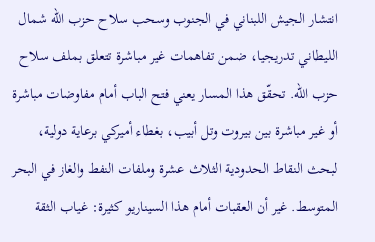انتشار الجيش اللبناني في الجنوب وسحب سلاح حزب الله شمال الليطاني تدريجيا، ضمن تفاهمات غير مباشرة تتعلق بملف سلاح حزب الله. تحقّق هذا المسار يعني فتح الباب أمام مفاوضات مباشرة أو غير مباشرة بين بيروت وتل أبيب، بغطاء أميركي برعاية دولية، لبحث النقاط الحدودية الثلاث عشرة وملفات النفط والغاز في البحر المتوسط. غير أن العقبات أمام هذا السيناريو كثيرة: غياب الثقة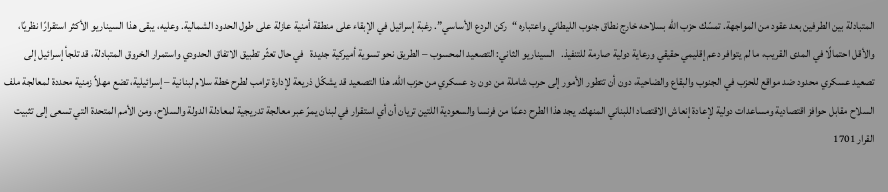المتبادلة بين الطرفين بعد عقود من المواجهة. تمسّك حزب الله بسلاحه خارج نطاق جنوب الليطاني واعتباره “ركن الردع الأساسي”. رغبة إسرائيل في الإبقاء على منطقة أمنية عازلة على طول الحدود الشمالية. وعليه، يبقى هذا السيناريو الأكثر استقرارًا نظريًا، والأقل احتمالًا في المدى القريب، ما لم يتوافر دعم إقليمي حقيقي ورعاية دولية صارمة للتنفيذ.   السيناريو الثاني: التصعيد المحسوب – الطريق نحو تسوية أميركية جديدة   في حال تعثّر تطبيق الاتفاق الحدودي واستمرار الخروق المتبادلة، قد تلجأ إسرائيل إلى تصعيد عسكري محدود ضد مواقع للحزب في الجنوب والبقاع والضاحية، دون أن تتطور الأمور إلى حرب شاملة من دون رد عسكري من حزب الله. هذا التصعيد قد يشكّل ذريعة لإدارة ترامب لطرح خطة سلام لبنانية – إسرائيلية، تضع مهلاً زمنية محددة لمعالجة ملف السلاح مقابل حوافز اقتصادية ومساعدات دولية لإعادة إنعاش الاقتصاد اللبناني المنهك. يجد هذا الطرح دعمًا من فرنسا والسعودية اللتين تريان أن أي استقرار في لبنان يمرّ عبر معالجة تدريجية لمعادلة الدولة والسلاح، ومن الأمم المتحدة التي تسعى إلى تثبيت القرار 1701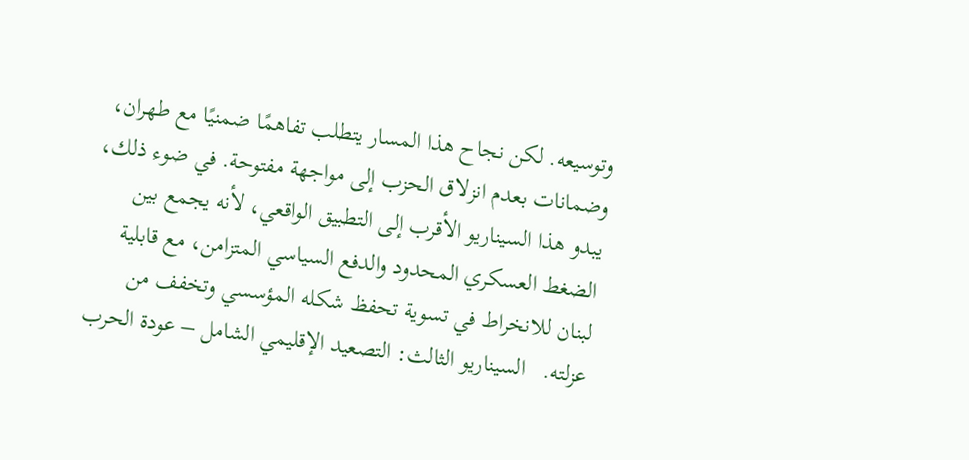وتوسيعه. لكن نجاح هذا المسار يتطلب تفاهمًا ضمنيًا مع طهران، وضمانات بعدم انزلاق الحزب إلى مواجهة مفتوحة. في ضوء ذلك، يبدو هذا السيناريو الأقرب إلى التطبيق الواقعي، لأنه يجمع بين الضغط العسكري المحدود والدفع السياسي المتزامن، مع قابلية لبنان للانخراط في تسوية تحفظ شكله المؤسسي وتخفف من عزلته.   السيناريو الثالث: التصعيد الإقليمي الشامل – عودة الحرب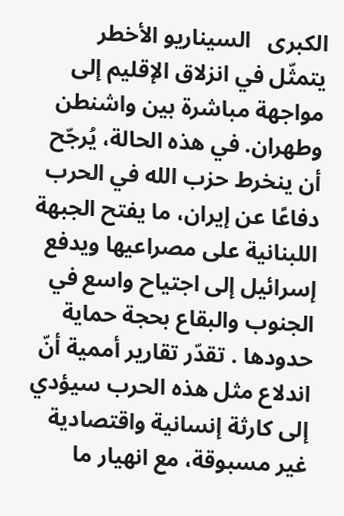الكبرى   السيناريو الأخطر يتمثّل في انزلاق الإقليم إلى مواجهة مباشرة بين واشنطن وطهران. في هذه الحالة، يُرجّح أن ينخرط حزب الله في الحرب دفاعًا عن إيران، ما يفتح الجبهة اللبنانية على مصراعيها ويدفع إسرائيل إلى اجتياح واسع في الجنوب والبقاع بحجة حماية حدودها . تقدّر تقارير أممية أنّ اندلاع مثل هذه الحرب سيؤدي إلى كارثة إنسانية واقتصادية غير مسبوقة، مع انهيار ما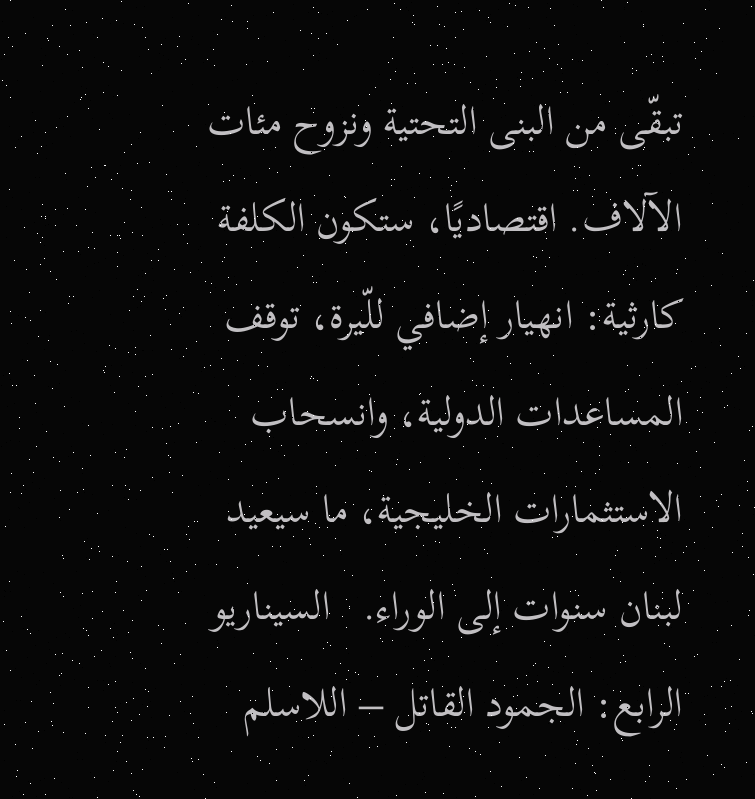تبقّى من البنى التحتية ونزوح مئات الآلاف. اقتصاديًا، ستكون الكلفة كارثية: انهيار إضافي للّيرة، توقف المساعدات الدولية، وانسحاب الاستثمارات الخليجية، ما سيعيد لبنان سنوات إلى الوراء.   السيناريو الرابع: الجمود القاتل – اللاسلم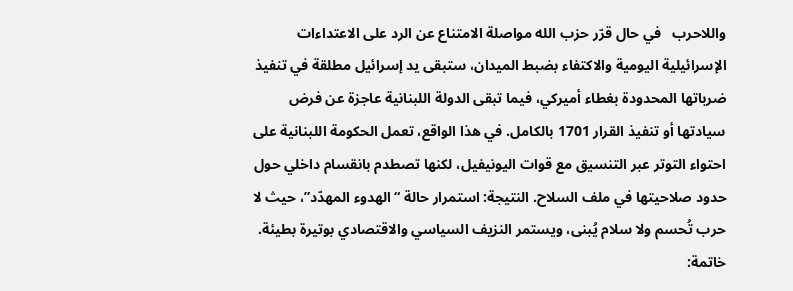واللاحرب   في حال قرّر حزب الله مواصلة الامتناع عن الرد على الاعتداءات الإسرائيلية اليومية والاكتفاء بضبط الميدان، ستبقى يد إسرائيل مطلقة في تنفيذ ضرباتها المحدودة بغطاء أميركي، فيما تبقى الدولة اللبنانية عاجزة عن فرض سيادتها أو تنفيذ القرار 1701 بالكامل. في هذا الواقع، تعمل الحكومة اللبنانية على احتواء التوتر عبر التنسيق مع قوات اليونيفيل، لكنها تصطدم بانقسام داخلي حول حدود صلاحيتها في ملف السلاح. النتيجة: استمرار حالة “الهدوء المهدّد”، حيث لا حرب تُحسم ولا سلام يُبنى، ويستمر النزيف السياسي والاقتصادي بوتيرة بطيئة.   خاتمة: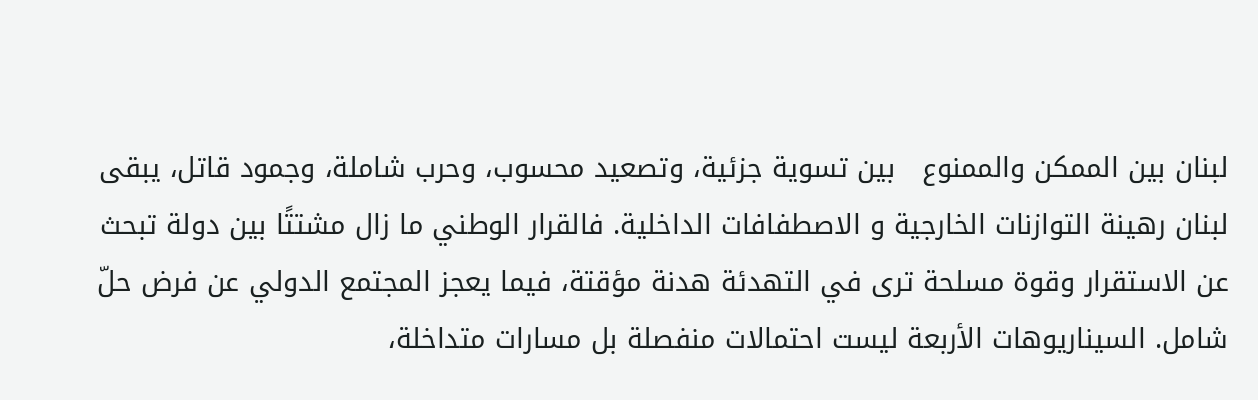لبنان بين الممكن والممنوع   بين تسوية جزئية، وتصعيد محسوب، وحرب شاملة، وجمود قاتل، يبقى لبنان رهينة التوازنات الخارجية و الاصطفافات الداخلية. فالقرار الوطني ما زال مشتتًا بين دولة تبحث عن الاستقرار وقوة مسلحة ترى في التهدئة هدنة مؤقتة، فيما يعجز المجتمع الدولي عن فرض حلّ شامل. السيناريوهات الأربعة ليست احتمالات منفصلة بل مسارات متداخلة،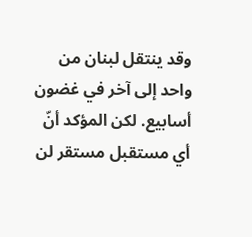وقد ينتقل لبنان من واحد إلى آخر في غضون أسابيع. لكن المؤكد أنّ أي مستقبل مستقر لن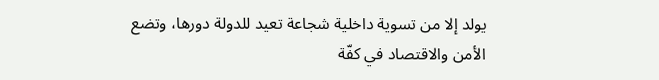يولد إلا من تسوية داخلية شجاعة تعيد للدولة دورها، وتضع الأمن والاقتصاد في كفّة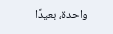واحدة، بعيدًا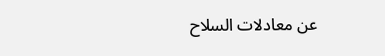عن معادلات السلاح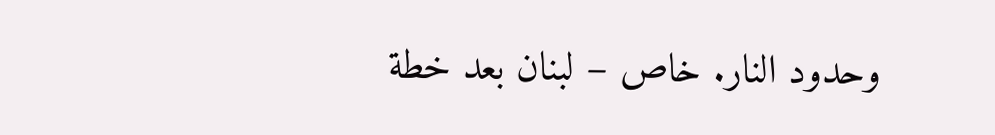وحدود النار. خاص – لبنان بعد خطة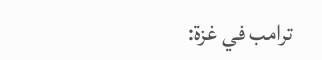ترامب في غزة: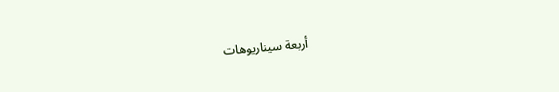أربعة سيناريوهات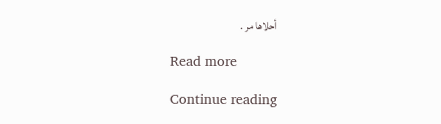أحلاها مر .

Read more

Continue reading